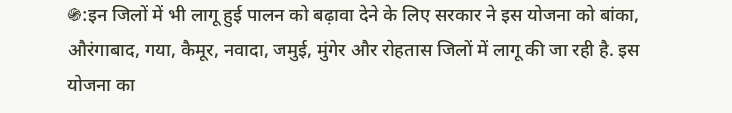֍:इन जिलों में भी लागू हुई पालन को बढ़ावा देने के लिए सरकार ने इस योजना को बांका, औरंगाबाद, गया, कैमूर, नवादा, जमुई, मुंगेर और रोहतास जिलों में लागू की जा रही है. इस योजना का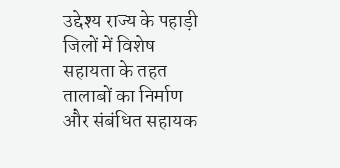उद्देश्य राज्य के पहाड़ी जिलों में विशेष सहायता के तहत तालाबों का निर्माण और संबंधित सहायक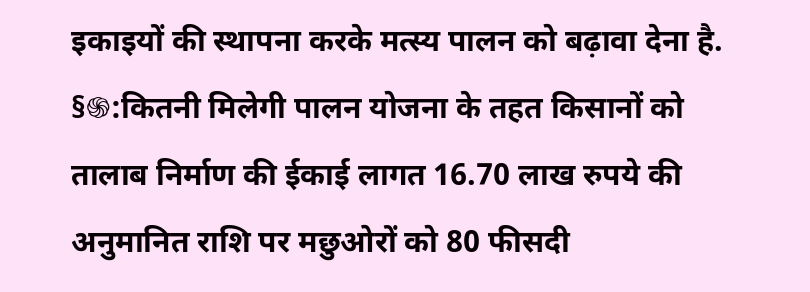इकाइयों की स्थापना करके मत्स्य पालन को बढ़ावा देना है. §֍:कितनी मिलेगी पालन योजना के तहत किसानों को तालाब निर्माण की ईकाई लागत 16.70 लाख रुपये की अनुमानित राशि पर मछुओरों को 80 फीसदी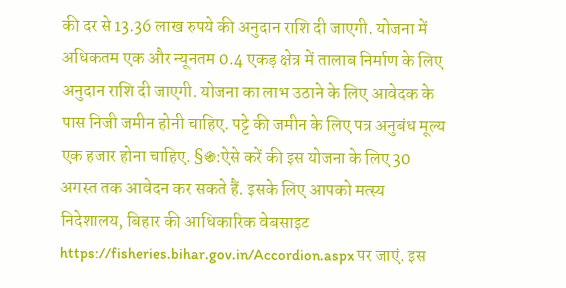की दर से 13.36 लाख रुपये की अनुदान राशि दी जाएगी. योजना में अधिकतम एक और न्यूनतम 0.4 एकड़ क्षेत्र में तालाब निर्माण के लिए अनुदान राशि दी जाएगी. योजना का लाभ उठाने के लिए आवेदक के पास निजी जमीन होनी चाहिए. पट्टे की जमीन के लिए पत्र अनुबंध मूल्य एक हजार होना चाहिए. §֍:ऐसे करें की इस योजना के लिए 30 अगस्त तक आवेदन कर सकते हैं. इसके लिए आपको मत्स्य निदेशालय, बिहार की आधिकारिक वेबसाइट https://fisheries.bihar.gov.in/Accordion.aspx पर जाएं. इस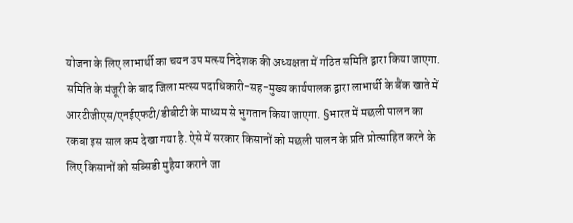योजना के लिए लाभार्थी का चयन उप मत्स्य निदेशक की अध्यक्षता में गठित समिति द्वारा किया जाएगा. समिति के मंजूरी के बाद जिला मत्स्य पदाधिकारी-सह-मुख्य कार्यपालक द्वारा लाभार्थी के बैंक खाते में आरटीजीएस/एनईएफटी/डीबीटी के माध्यम से भुगतान किया जाएगा. §भारत में मछली पालन का रकबा इस साल कम देखा गया है. ऐसे में सरकार किसानों को मछली पालन के प्रति प्रोत्साहित करने के लिए किसानों को सब्सिडी मुहैया कराने जा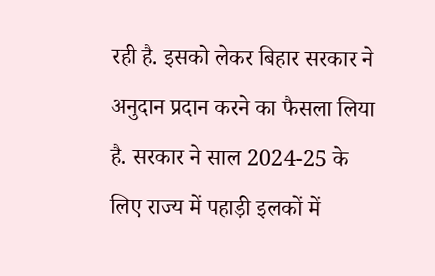रही है. इसको लेकर बिहार सरकार ने अनुदान प्रदान करने का फैसला लिया है. सरकार ने साल 2024-25 के लिए राज्य में पहाड़ी इलकों में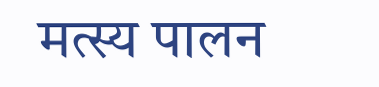मत्स्य पालन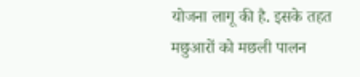योजना लागू की है. इसके तहत मछुआरों को मछली पालन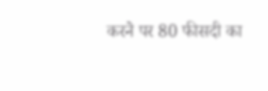करने पर 80 फीसदी का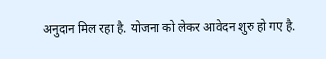अनुदान मिल रहा है. योजना को लेकर आवेदन शुरु हो गए है.